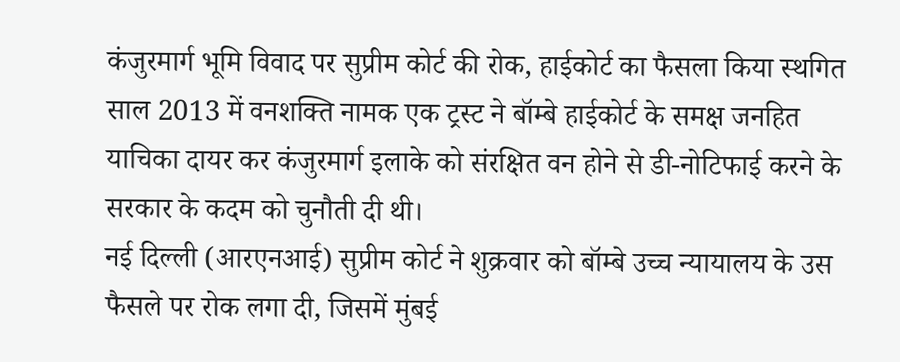कंजुरमार्ग भूमि विवाद पर सुप्रीम कोर्ट की रोक, हाईकोर्ट का फैसला किया स्थगित
साल 2013 में वनशक्ति नामक एक ट्रस्ट ने बॉम्बे हाईकोर्ट के समक्ष जनहित याचिका दायर कर कंजुरमार्ग इलाके को संरक्षित वन होने से डी-नोटिफाई करने के सरकार के कदम को चुनौती दी थी।
नई दिल्ली (आरएनआई) सुप्रीम कोर्ट ने शुक्रवार को बॉम्बे उच्च न्यायालय के उस फैसले पर रोक लगा दी, जिसमें मुंबई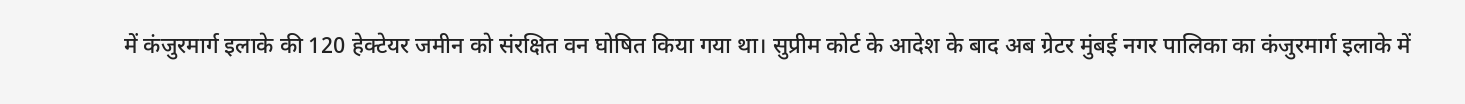में कंजुरमार्ग इलाके की 120 हेक्टेयर जमीन को संरक्षित वन घोषित किया गया था। सुप्रीम कोर्ट के आदेश के बाद अब ग्रेटर मुंबई नगर पालिका का कंजुरमार्ग इलाके में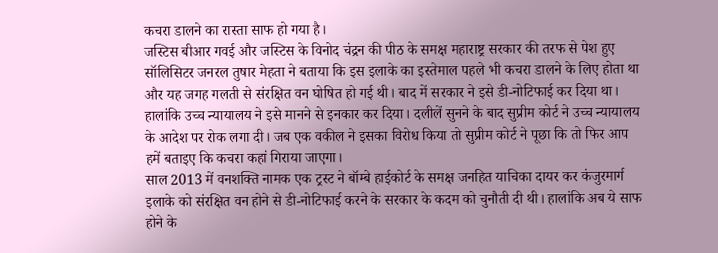कचरा डालने का रास्ता साफ हो गया है।
जस्टिस बीआर गवई और जस्टिस के विनोद चंद्रन की पीठ के समक्ष महाराष्ट्र सरकार की तरफ से पेश हुए सॉलिसिटर जनरल तुषार मेहता ने बताया कि इस इलाके का इस्तेमाल पहले भी कचरा डालने के लिए होता था और यह जगह गलती से संरक्षित वन घोषित हो गई थी। बाद में सरकार ने इसे डी-नोटिफाई कर दिया था। हालांकि उच्च न्यायालय ने इसे मानने से इनकार कर दिया। दलीलें सुनने के बाद सुप्रीम कोर्ट ने उच्च न्यायालय के आदेश पर रोक लगा दी। जब एक वकील ने इसका विरोध किया तो सुप्रीम कोर्ट ने पूछा कि तो फिर आप हमें बताइए कि कचरा कहां गिराया जाएगा।
साल 2013 में वनशक्ति नामक एक ट्रस्ट ने बॉम्बे हाईकोर्ट के समक्ष जनहित याचिका दायर कर कंजुरमार्ग इलाके को संरक्षित वन होने से डी-नोटिफाई करने के सरकार के कदम को चुनौती दी थी। हालांकि अब ये साफ होने के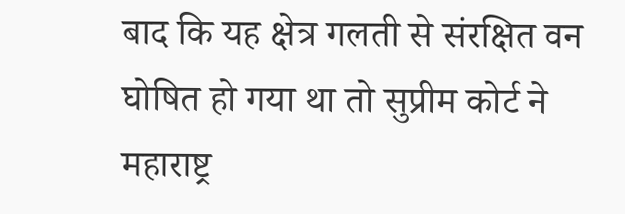बाद कि यह क्षेत्र गलती से संरक्षित वन घोषित हो गया था तो सुप्रीम कोर्ट ने महाराष्ट्र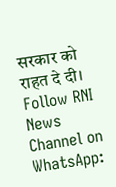सरकार को राहत दे दी।
Follow RNI News Channel on WhatsApp: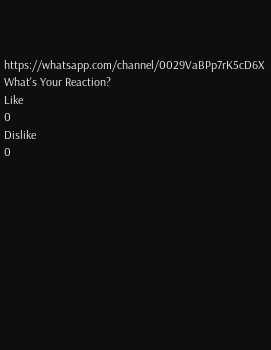https://whatsapp.com/channel/0029VaBPp7rK5cD6X
What's Your Reaction?
Like
0
Dislike
0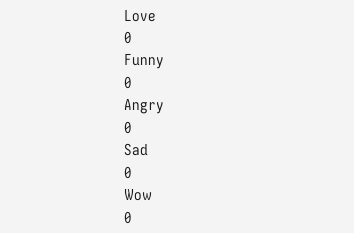Love
0
Funny
0
Angry
0
Sad
0
Wow
0